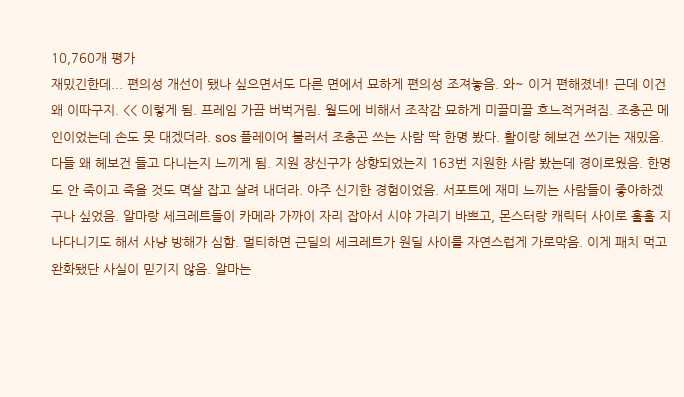10,760개 평가
재밌긴한데... 편의성 개선이 됐나 싶으면서도 다른 면에서 묘하게 편의성 조져놓음. 와~ 이거 편해졌네! 근데 이건 왜 이따구지. << 이렇게 됨. 프레임 가끔 버벅거림. 월드에 비해서 조작감 묘하게 미끌미끌 흐느적거려짐. 조충곤 메인이었는데 손도 못 대겠더라. sos 플레이어 불러서 조충곤 쓰는 사람 딱 한명 봤다. 활이랑 헤보건 쓰기는 재밌음. 다들 왜 헤보건 들고 다니는지 느끼게 됨. 지원 장신구가 상향되었는지 163번 지원한 사람 봤는데 경이로웠음. 한명도 안 죽이고 죽을 것도 멱살 잡고 살려 내더라. 아주 신기한 경험이었음. 서포트에 재미 느끼는 사람들이 좋아하겠구나 싶었음. 알마랑 세크레트들이 카메라 가까이 자리 잡아서 시야 가리기 바쁘고, 몬스터랑 캐릭터 사이로 훌훌 지나다니기도 해서 사냥 방해가 심함. 멀티하면 근딜의 세크레트가 원딜 사이를 자연스럽게 가로막음. 이게 패치 먹고 완화됐단 사실이 믿기지 않음. 알마는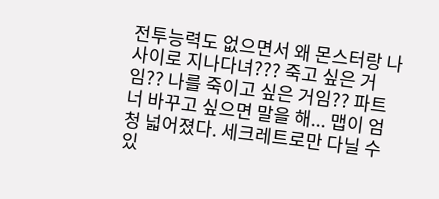전투능력도 없으면서 왜 몬스터랑 나 사이로 지나다녀??? 죽고 싶은 거임?? 나를 죽이고 싶은 거임?? 파트너 바꾸고 싶으면 말을 해... 맵이 엄청 넓어졌다. 세크레트로만 다닐 수 있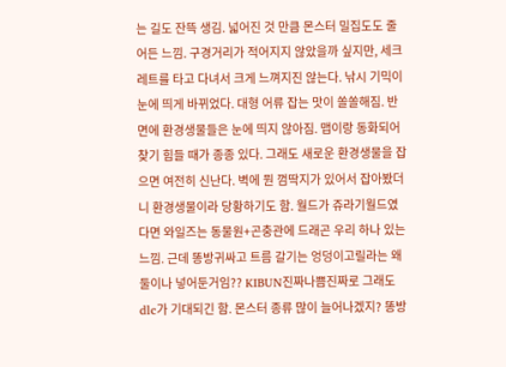는 길도 잔뜩 생김. 넓어진 것 만큼 몬스터 밀집도도 줄어든 느낌. 구경거리가 적어지지 않았을까 싶지만, 세크레트를 타고 다녀서 크게 느껴지진 않는다. 낚시 기믹이 눈에 띄게 바뀌었다. 대형 어류 잡는 맛이 쏠쏠해짐. 반면에 환경생물들은 눈에 띄지 않아짐. 맵이랑 동화되어 찾기 힘들 때가 종종 있다. 그래도 새로운 환경생물을 잡으면 여전히 신난다. 벽에 뭔 껌딱지가 있어서 잡아봤더니 환경생물이라 당황하기도 함. 월드가 쥬라기월드였다면 와일즈는 동물원+곤충관에 드래곤 우리 하나 있는 느낌. 근데 똥방귀싸고 트름 갈기는 엉덩이고릴라는 왜 둘이나 넣어둔거임?? KIBUN진짜나쁨진짜로 그래도 dlc가 기대되긴 함. 몬스터 종류 많이 늘어나겠지? 똥방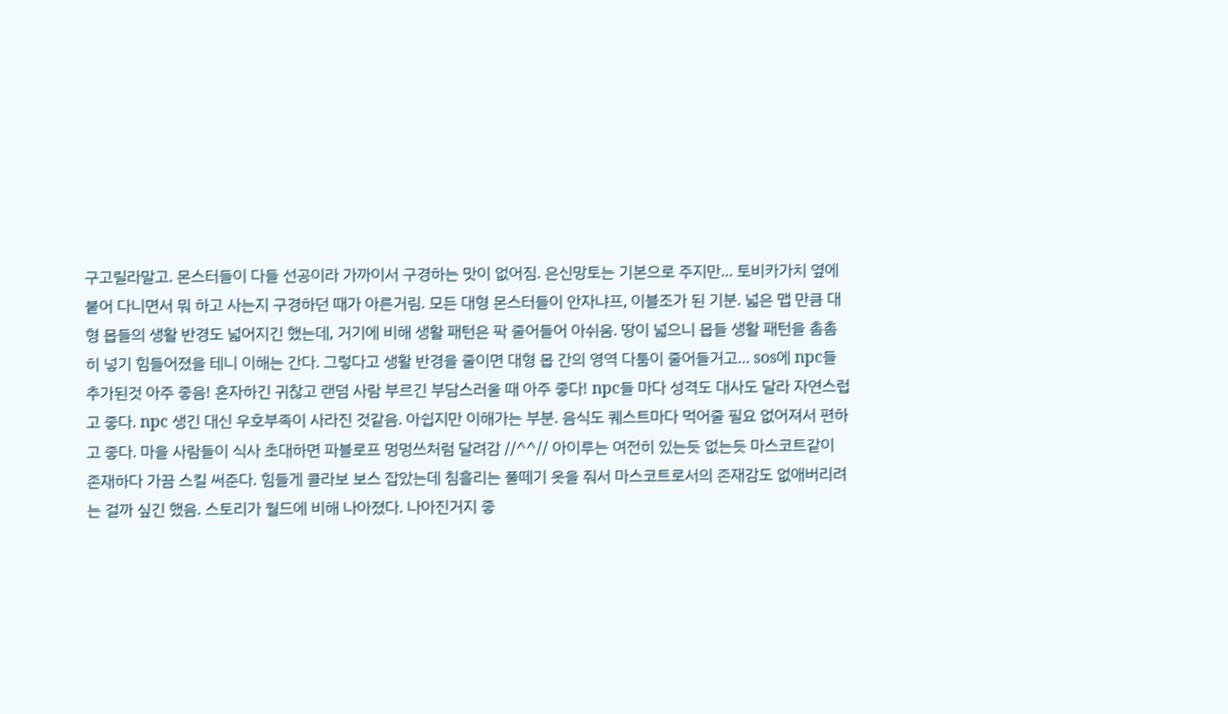구고릴라말고. 몬스터들이 다들 선공이라 가까이서 구경하는 맛이 없어짐. 은신망토는 기본으로 주지만... 토비카가치 옆에 붙어 다니면서 뭐 하고 사는지 구경하던 때가 아른거림. 모든 대형 몬스터들이 안자냐프, 이블조가 된 기분. 넓은 맵 만큼 대형 몹들의 생활 반경도 넓어지긴 했는데, 거기에 비해 생활 패턴은 팍 줄어들어 아쉬움. 땅이 넓으니 몹들 생활 패턴을 촘촘히 넣기 힘들어졌을 테니 이해는 간다. 그렇다고 생활 반경을 줄이면 대형 몹 간의 영역 다툼이 줄어들거고... sos에 npc들 추가된것 아주 좋음! 혼자하긴 귀찮고 랜덤 사람 부르긴 부담스러울 때 아주 좋다! npc들 마다 성격도 대사도 달라 자연스럽고 좋다. npc 생긴 대신 우호부족이 사라진 것같음. 아쉽지만 이해가는 부분. 음식도 퀘스트마다 먹어줄 필요 없어져서 편하고 좋다. 마을 사람들이 식사 초대하면 파블로프 멍멍쓰처럼 달려감 //^^// 아이루는 여전히 있는듯 없는듯 마스코트같이 존재하다 가끔 스킬 써준다. 힘들게 콜라보 보스 잡았는데 침흘리는 풀떼기 옷을 줘서 마스코트로서의 존재감도 없애버리려는 걸까 싶긴 했음. 스토리가 월드에 비해 나아졌다. 나아진거지 좋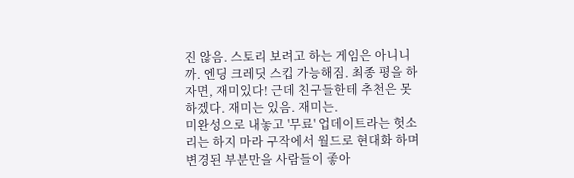진 않음. 스토리 보려고 하는 게임은 아니니까. 엔딩 크레딧 스킵 가능해짐. 최종 평을 하자면, 재미있다! 근데 친구들한테 추천은 못하겠다. 재미는 있음. 재미는.
미완성으로 내놓고 '무료' 업데이트라는 헛소리는 하지 마라 구작에서 월드로 현대화 하며 변경된 부분만을 사람들이 좋아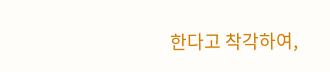한다고 착각하여,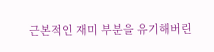근본적인 재미 부분을 유기해버린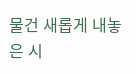물건 새롭게 내놓은 시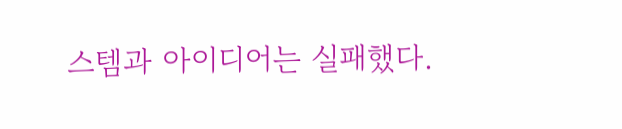스템과 아이디어는 실패했다.